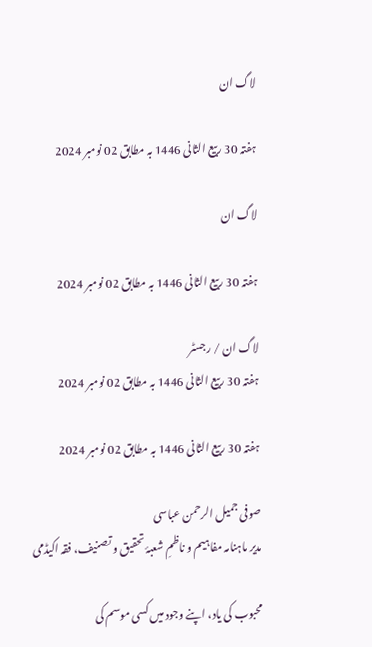لاگ ان

ہفتہ 30 ربیع الثانی 1446 بہ مطابق 02 نومبر 2024

لاگ ان

ہفتہ 30 ربیع الثانی 1446 بہ مطابق 02 نومبر 2024

لاگ ان / رجسٹر
ہفتہ 30 ربیع الثانی 1446 بہ مطابق 02 نومبر 2024

ہفتہ 30 ربیع الثانی 1446 بہ مطابق 02 نومبر 2024

صوفی جمیل الرحمن عباسی
مدیر ماہنامہ مفاہیم و ناظمِ شعبۂ تحقیق و تصنیف، فقہ اکیڈمی

محبوب کی یاد، اپنے وجود میں کسی موسم کی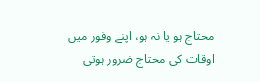محتاج ہو یا نہ ہو، اپنے وفور میں اوقات کی محتاج ضرور ہوتی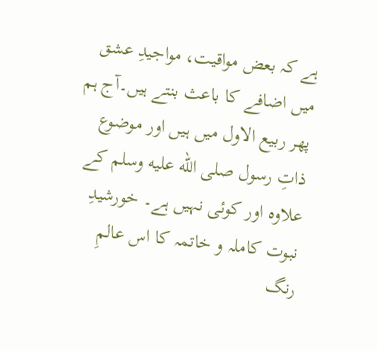ہے کہ بعض مواقیت، مواجیدِ عشق میں اضافے کا باعث بنتے ہیں۔آج ہم پھر ربیع الاول میں ہیں اور موضوع ذاتِ رسول صلى الله عليه وسلم کے علاوہ اور کوئی نہیں ہے۔ خورشیدِ نبوت کاملہ و خاتمہ کا اس عالمِ رنگ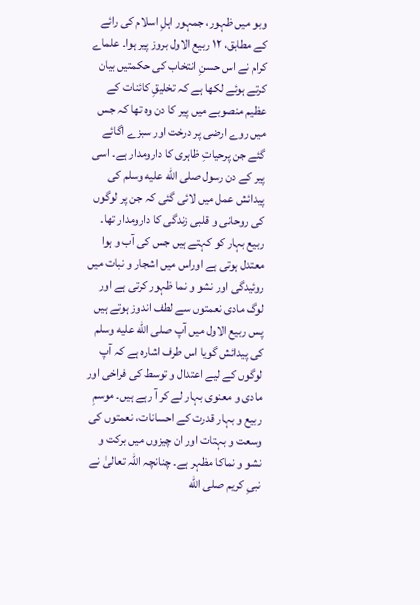وبو میں ظہور، جمہور اہلِ اسلام کی رائے کے مطابق، ۱۲ ربیع الاول بروز پیر ہوا۔ علماے کرام نے اس حسنِ انتخاب کی حکمتیں بیان کرتے ہوئے لکھا ہے کہ تخلیقِ کائنات کے عظیم منصوبے میں پیر کا دن وہ تھا کہ جس میں روے ارضی پر درخت اور سبزے اگائے گئے جن پرحیاتِ ظاہری کا دارومدار ہے۔ اسی پیر کے دن رسول صلى الله عليه وسلم کی پیدائش عمل میں لائی گئی کہ جن پر لوگوں کی روحانی و قلبی زندگی کا دارومدار تھا۔ ربیع بہار کو کہتے ہیں جس کی آب و ہوا معتدل ہوتی ہے اوراس میں اشجار و نبات میں روئیدگی اور نشو و نما ظہور کرتی ہے اور لوگ مادی نعمتوں سے لطف اندوز ہوتے ہیں پس ربیع الاول میں آپ صلى الله عليه وسلم کی پیدائش گویا اس طرف اشارہ ہے کہ آپ لوگوں کے لیے اعتدال و توسط کی فراخی اور مادی و معنوی بہار لے کر آ رہے ہیں۔ موسمِ ربیع و بہار قدرت کے احسانات، نعمتوں کی وسعت و بہتات اور ان چیزوں میں برکت و نشو و نماکا مظہر ہے۔ چنانچہ اللہ تعالیٰ نے نبیِ کریم صلى الله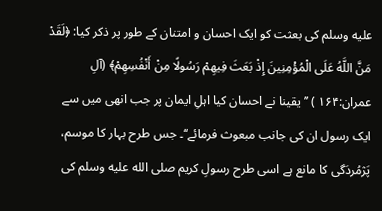عليه وسلم کی بعثت کو ایک احسان و امتنان کے طور پر ذکر کیا: ﴿لَقَدْ مَنَّ اللَّهُ عَلَى الْمُؤْمِنِينَ إِذْ بَعَثَ فِيهِمْ رَسُولًا مِنْ أَنْفُسِهِمْ﴾ (آلِ عمران:۱۶۴ ) ’’یقینا نے احسان کیا اہلِ ایمان پر جب انھی میں سے ایک رسول ان کی جانب مبعوث فرمائے‘‘۔ جس طرح بہار کا موسم، پَژمُردَگی کا مانع ہے اسی طرح رسولِ کریم صلى الله عليه وسلم کی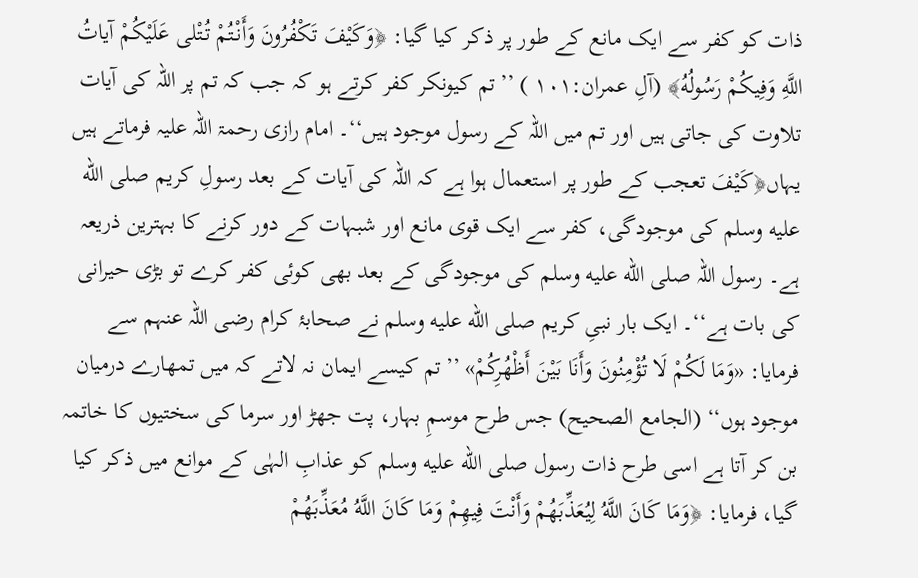ذات کو کفر سے ایک مانع کے طور پر ذکر کیا گیا: ﴿وَكَيْفَ تَكْفُرُونَ وَأَنْتُمْ تُتْلى عَلَيْكُمْ آياتُ اللَّهِ وَفِيكُمْ رَسُولُهُ﴾ (آلِ عمران:۱۰۱ ) ’’تم کیونکر کفر کرتے ہو کہ جب کہ تم پر اللہ کی آیات تلاوت کی جاتی ہیں اور تم میں اللہ کے رسول موجود ہیں‘‘۔ امام رازی رحمۃ اللہ علیہ فرماتے ہیں یہاں﴿كَيْفَ تعجب کے طور پر استعمال ہوا ہے کہ اللہ کی آیات کے بعد رسولِ کریم صلى الله عليه وسلم کی موجودگی، کفر سے ایک قوی مانع اور شبہات کے دور کرنے کا بہترین ذریعہ ہے۔ رسول اللہ صلى الله عليه وسلم کی موجودگی کے بعد بھی کوئی کفر کرے تو بڑی حیرانی کی بات ہے‘‘۔ ایک بار نبیِ کریم صلى الله عليه وسلم نے صحابۂ کرام رضی اللہ عنہم سے فرمایا: «وَمَا لَكُمْ لَا تُؤْمِنُونَ وَأَنَا بَيْنَ أَظْهُرِكُمْ» ’’تم کیسے ایمان نہ لاتے کہ میں تمھارے درمیان موجود ہوں‘‘ (الجامع الصحیح) جس طرح موسمِ بہار، پت جھڑ اور سرما کی سختیوں کا خاتمہ بن کر آتا ہے اسی طرح ذات رسول صلى الله عليه وسلم کو عذابِ الہٰی کے موانع میں ذکر کیا گیا، فرمایا: ﴿وَمَا كَانَ اللَّهُ لِيُعَذِّبَهُمْ وَأَنْتَ فِيهِمْ وَمَا كَانَ اللَّهُ مُعَذِّبَهُمْ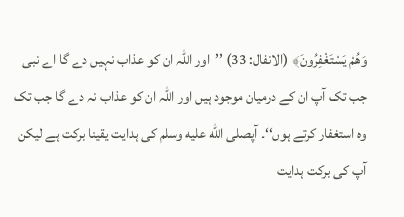وَهُمْ يَسْتَغْفِرُونَ﴾ (الانفال: 33) ’’اور اللہ ان کو عذاب نہیں دے گا اے نبی جب تک آپ ان کے درمیان موجود ہیں اور اللہ ان کو عذاب نہ دے گا جب تک وہ استغفار کرتے ہوں‘‘۔ آپصلى الله عليه وسلم کی ہدایت یقینا برکت ہے لیکن آپ کی برکت ہدایت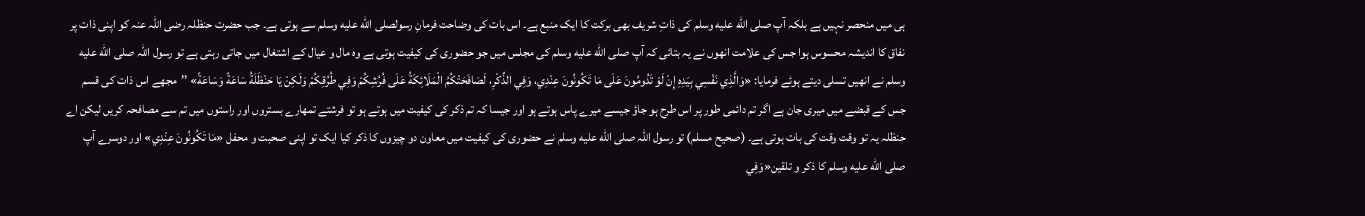ہی میں منحصر نہیں ہے بلکہ آپ صلى الله عليه وسلم کی ذاتِ شریف بھی برکت کا ایک منبع ہے۔ اس بات کی وضاحت فرمانِ رسولصلى الله عليه وسلم سے ہوتی ہے۔ جب حضرت حنظلہ رضی اللہ عنہ کو اپنی ذات پر نفاق کا اندیشہ محسوس ہوا جس کی علامت انھوں نے یہ بتائی کہ آپ صلى الله عليه وسلم کی مجلس میں جو حضوری کی کیفیت ہوتی ہے وہ مال و عیال کے اشتغال میں جاتی رہتی ہے تو رسول اللہ صلى الله عليه وسلم نے انھیں تسلی دیتے ہوئے فرمایا: «وَالَّذِي نَفْسِي بِيَدِهِ إِنْ لَوْ تَدُومُونَ عَلَى مَا تَكُونُونَ عِنْدِي، وَفِي الذِّكْرِ، لَصَافَحَتْكُمُ الْمَلَائِكَةُ عَلَى فُرُشِكُمْ وَفِي طُرُقِكُمْ وَلَكِنْ يَا حَنْظَلَةُ سَاعَةً وَسَاعَةً» ’’مجھے اس ذات کی قسم جس کے قبضے میں میری جان ہے اگر تم دائمی طور پر اس طرح ہو جاؤ جیسے میرے پاس ہوتے ہو اور جیسا کہ تم ذکر کی کیفیت میں ہوتے ہو تو فرشتے تمھارے بستروں اور راستوں میں تم سے مصافحہ کریں لیکن اے حنظلہ یہ تو وقت وقت کی بات ہوتی ہے۔ (صحیح مسلم) تو رسول اللہ صلى الله عليه وسلم نے حضوری کی کیفیت میں معاون دو چیزوں کا ذکر کیا ایک تو اپنی صحبت و محفل «مَا تَكُونُونَ عِنْدِي» اور دوسرے آپ صلى الله عليه وسلم کا ذکر و تلقین«وَفِي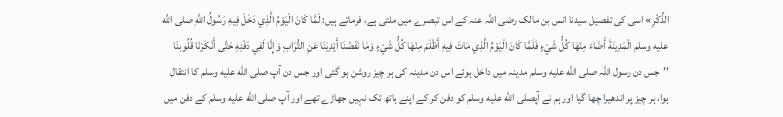الذِّكْرِ» اسی کی تفصیل سیدنا انس بن مالک رضی اللہ عنہ کے اس تبصرے میں ملتی ہے، فرماتے ہیں: لَمَّا كَانَ الْيَوْمُ الَّذِي دَخَلَ فِيهِ رَسُولُ اللَّهِ صلى الله عليه وسلم الْمَدِينَةَ أَضَاءَ مِنْهَا كُلُّ شَيْءٍ فَلَمَّا كَانَ الْيَوْمُ الَّذِي مَاتَ فِيهِ أَظْلَمَ مِنْهَا كُلُّ شَيْءٍ وَمَا نَفَضْنَا أَيْدِيَنَا عَنِ التُّرَابِ وَإِنَّا لَفِي دَفْنِهِ حَتَّى أَنْكَرْنَا قُلُوبنَا ’’جس دن رسول اللہ صلى الله عليه وسلم مدینہ میں داخل ہوئے اس دن مدینہ کی ہر چیز روشن ہو گئی اور جس دن آپ صلى الله عليه وسلم کا انتقال ہوا، ہر چیز پر اندھیرا چھا گیا اور ہم نے آپصلى الله عليه وسلم کو دفن کر کے اپنے ہاتھ تک نہیں جھاڑے تھے اور آپ صلى الله عليه وسلم کے دفن میں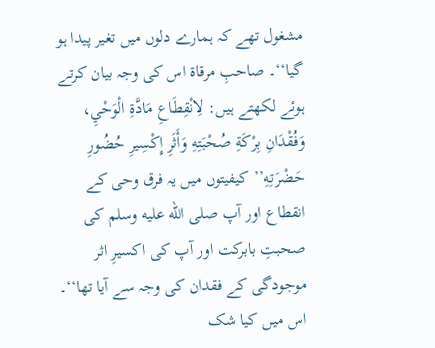مشغول تھے کہ ہمارے دلوں میں تغیر پیدا ہو گیا‘‘۔ صاحبِ مرقاۃ اس کی وجہ بیان کرتے ہوئے لکھتے ہیں: لِانْقِطَاعِ مَادَّةِ الْوَحْيِ، وَفُقْدَانِ بِرْكَةِ صُحْبَتِهِ وَأَثَرِ إِكْسِيرِ حُضُورِ حَضْرَتِهِ’’کیفیتوں میں یہ فرق وحی کے انقطاع اور آپ صلى الله عليه وسلم کی صحبتِ بابرکت اور آپ کی اکسیرِ اثر موجودگی کے فقدان کی وجہ سے آیا تھا‘‘۔ اس میں کیا شک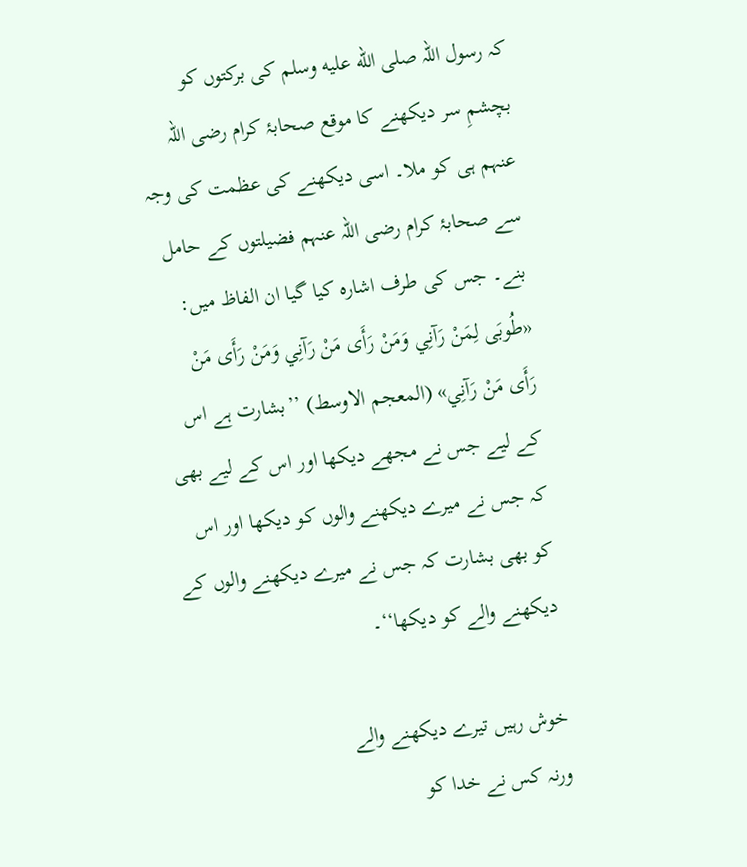کہ رسول اللہ صلى الله عليه وسلم کی برکتوں کو بچشمِ سر دیکھنے کا موقع صحابۂ کرام رضی اللہ عنہم ہی کو ملا۔ اسی دیکھنے کی عظمت کی وجہ سے صحابۂ کرام رضی اللہ عنہم فضیلتوں کے حامل بنے۔ جس کی طرف اشارہ کیا گیا ان الفاظ میں: «طُوبَى لِمَنْ رَآنِي وَمَنْ رَأَى مَنْ رَآنِي وَمَنْ رَأَى مَنْ رَأَى مَنْ رَآنِي» (المعجم الاوسط) ’’بشارت ہے اس کے لیے جس نے مجھے دیکھا اور اس کے لیے بھی کہ جس نے میرے دیکھنے والوں کو دیکھا اور اس کو بھی بشارت کہ جس نے میرے دیکھنے والوں کے دیکھنے والے کو دیکھا‘‘۔

خوش رہیں تیرے دیکھنے والے
ورنہ کس نے خدا کو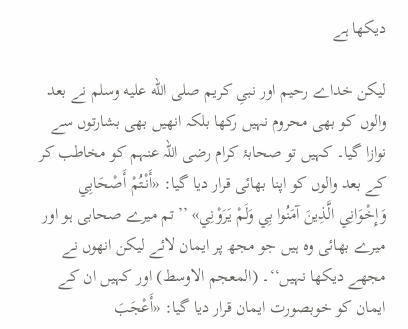دیکھا ہے

لیکن خداے رحیم اور نبیِ کریم صلى الله عليه وسلم نے بعد والوں کو بھی محروم نہیں رکھا بلکہ انھیں بھی بشارتوں سے نوازا گیا۔ کہیں تو صحابۂ کرام رضی اللہ عنہم کو مخاطب کر کے بعد والوں کو اپنا بھائی قرار دیا گیا: «أَنْتُمْ أَصْحَابِي وَإِخْوَانِي الَّذِينَ آمَنُوا بِي وَلَمْ يَرَوْنِي» ’’تم میرے صحابی ہو اور میرے بھائی وہ ہیں جو مجھ پر ایمان لائے لیکن انھوں نے مجھے دیکھا نہیں‘‘۔ (المعجم الاوسط) اور کہیں ان کے ایمان کو خوبصورت ایمان قرار دیا گیا: «أَعْجَبَ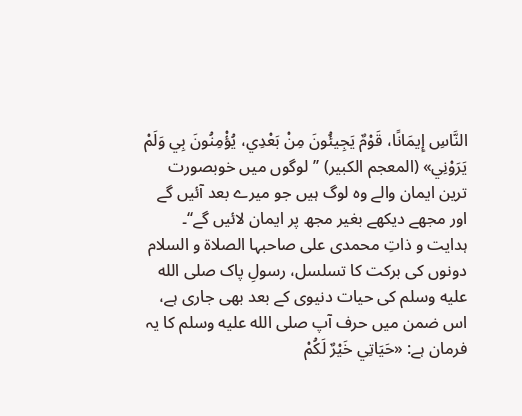النَّاسِ إِيمَانًا، قَوْمٌ يَجِيئُونَ مِنْ بَعْدِي، يُؤْمِنُونَ بِي وَلَمْ يَرَوْنِي» (المعجم الکبیر) ’’لوگوں میں خوبصورت ترین ایمان والے وہ لوگ ہیں جو میرے بعد آئیں گے اور مجھے دیکھے بغیر مجھ پر ایمان لائیں گے‘‘۔ ہدایت و ذاتِ محمدی علی صاحبہا الصلاۃ و السلام دونوں کی برکت کا تسلسل، رسولِ پاک صلى الله عليه وسلم کی حیات دنیوی کے بعد بھی جاری ہے، اس ضمن میں حرف آپ صلى الله عليه وسلم کا یہ فرمان ہے: «حَيَاتِي خَيْرٌ لَكُمْ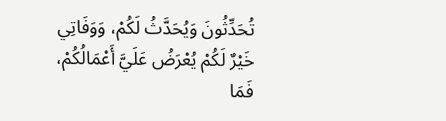تُحَدِّثُونَ وَيُحَدَّثُ لَكُمْ، وَوَفَاتِي خَيْرٌ لَكُمْ يُعْرَضُ عَلَيَّ أَعْمَالُكُمْ، فَمَا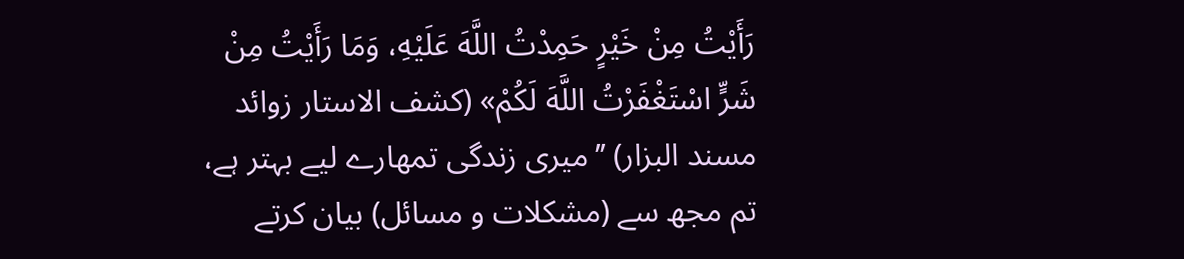رَأَيْتُ مِنْ خَيْرٍ حَمِدْتُ اللَّهَ عَلَيْهِ، وَمَا رَأَيْتُ مِنْ شَرٍّ اسْتَغْفَرْتُ اللَّهَ لَكُمْ» (کشف الاستار زوائد مسند البزار) ’’میری زندگی تمھارے لیے بہتر ہے، تم مجھ سے (مشکلات و مسائل) بیان کرتے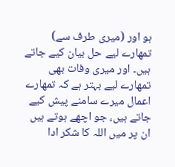ہو اور (میری طرف سے) تمھارے لیے حل بیان کیے جاتے ہیں۔ اور میری وفات بھی تمھارے لیے بہتر ہے کہ تمھارے اعمال میرے سامنے پیش کیے جاتے ہیں، جو اچھے ہوتے ہیں ان پر میں اللہ کا شکر ادا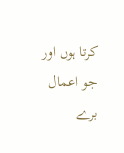کرتا ہوں اور جو اعمال برے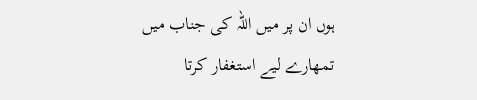ہوں ان پر میں اللہ کی جناب میں تمھارے لیے استغفار کرتا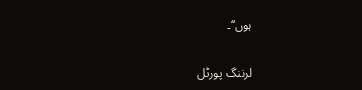ہوں‘‘۔

لرننگ پورٹل